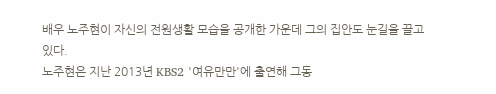배우 노주현이 자신의 전원생활 모습을 공개한 가운데 그의 집안도 눈길을 끌고 있다.
노주현은 지난 2013년 KBS2 '여유만만'에 출연해 그동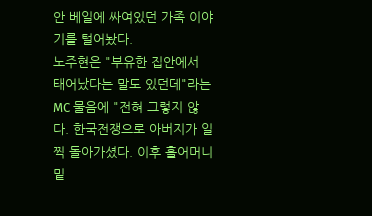안 베일에 싸여있던 가족 이야기를 털어놨다.
노주현은 "부유한 집안에서 태어났다는 말도 있던데"라는 MC 물음에 "전혀 그렇지 않다. 한국전쟁으로 아버지가 일찍 돌아가셨다. 이후 홀어머니 밑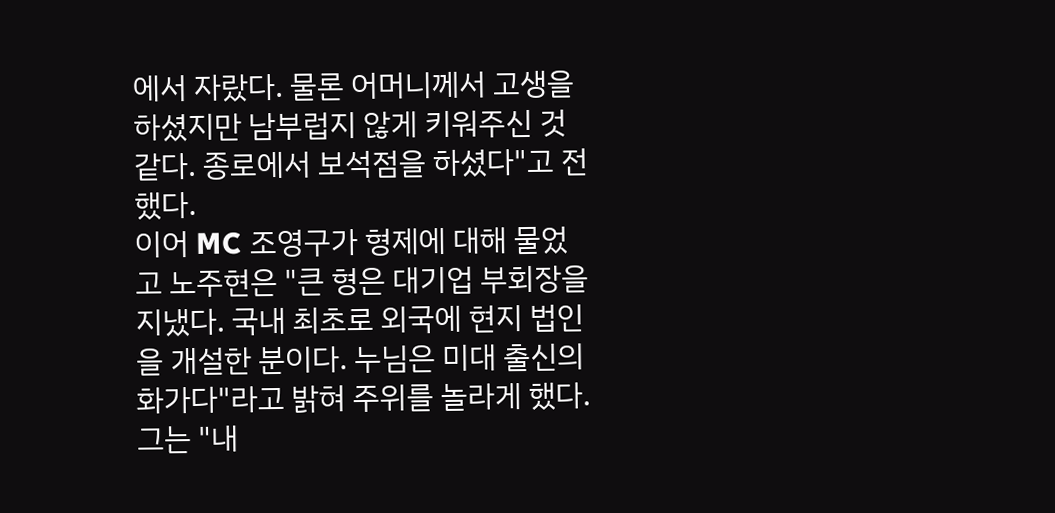에서 자랐다. 물론 어머니께서 고생을 하셨지만 남부럽지 않게 키워주신 것 같다. 종로에서 보석점을 하셨다"고 전했다.
이어 MC 조영구가 형제에 대해 물었고 노주현은 "큰 형은 대기업 부회장을 지냈다. 국내 최초로 외국에 현지 법인을 개설한 분이다. 누님은 미대 출신의 화가다"라고 밝혀 주위를 놀라게 했다.
그는 "내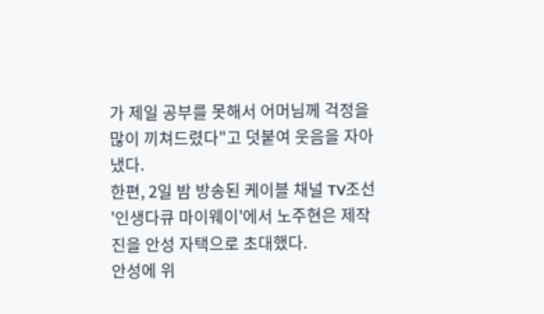가 제일 공부를 못해서 어머님께 걱정을 많이 끼쳐드렸다"고 덧붙여 웃음을 자아냈다.
한편, 2일 밤 방송된 케이블 채널 TV조선 '인생다큐 마이웨이'에서 노주현은 제작진을 안성 자택으로 초대했다.
안성에 위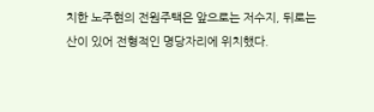치한 노주현의 전원주택은 앞으로는 저수지, 뒤로는 산이 있어 전형적인 명당자리에 위치했다.